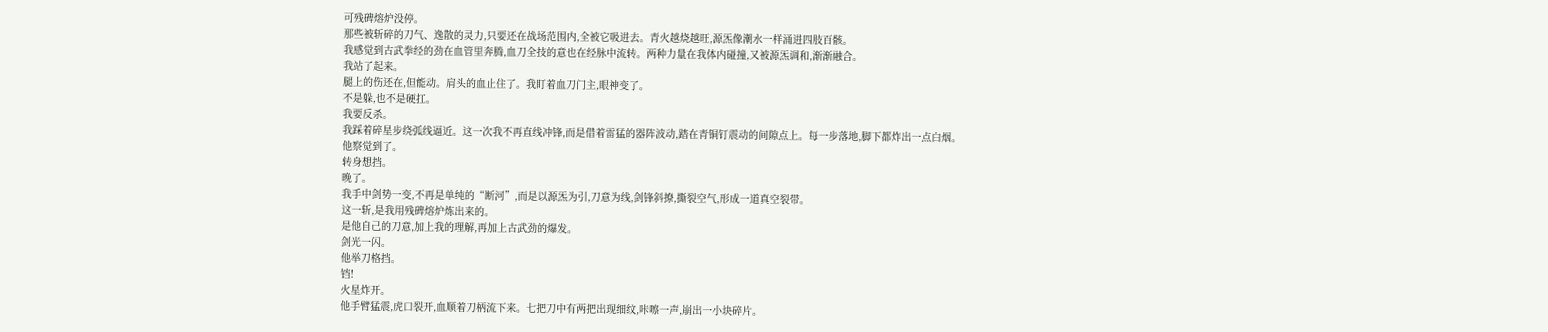可残碑熔炉没停。
那些被斩碎的刀气、逸散的灵力,只要还在战场范围内,全被它吸进去。青火越烧越旺,源炁像潮水一样涌进四肢百骸。
我感觉到古武拳经的劲在血管里奔腾,血刀全技的意也在经脉中流转。两种力量在我体内碰撞,又被源炁调和,渐渐融合。
我站了起来。
腿上的伤还在,但能动。肩头的血止住了。我盯着血刀门主,眼神变了。
不是躲,也不是硬扛。
我要反杀。
我踩着碎星步绕弧线逼近。这一次我不再直线冲锋,而是借着雷猛的器阵波动,踏在青铜钉震动的间隙点上。每一步落地,脚下都炸出一点白烟。
他察觉到了。
转身想挡。
晚了。
我手中剑势一变,不再是单纯的“断河”,而是以源炁为引,刀意为线,剑锋斜撩,撕裂空气,形成一道真空裂带。
这一斩,是我用残碑熔炉炼出来的。
是他自己的刀意,加上我的理解,再加上古武劲的爆发。
剑光一闪。
他举刀格挡。
铛!
火星炸开。
他手臂猛震,虎口裂开,血顺着刀柄流下来。七把刀中有两把出现细纹,咔嚓一声,崩出一小块碎片。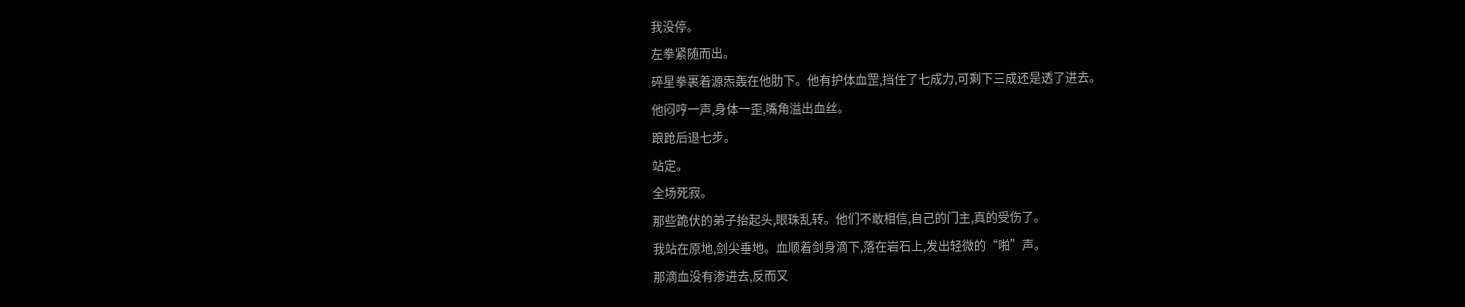我没停。
左拳紧随而出。
碎星拳裹着源炁轰在他肋下。他有护体血罡,挡住了七成力,可剩下三成还是透了进去。
他闷哼一声,身体一歪,嘴角溢出血丝。
踉跄后退七步。
站定。
全场死寂。
那些跪伏的弟子抬起头,眼珠乱转。他们不敢相信,自己的门主,真的受伤了。
我站在原地,剑尖垂地。血顺着剑身滴下,落在岩石上,发出轻微的“啪”声。
那滴血没有渗进去,反而又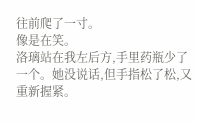往前爬了一寸。
像是在笑。
洛璃站在我左后方,手里药瓶少了一个。她没说话,但手指松了松,又重新握紧。